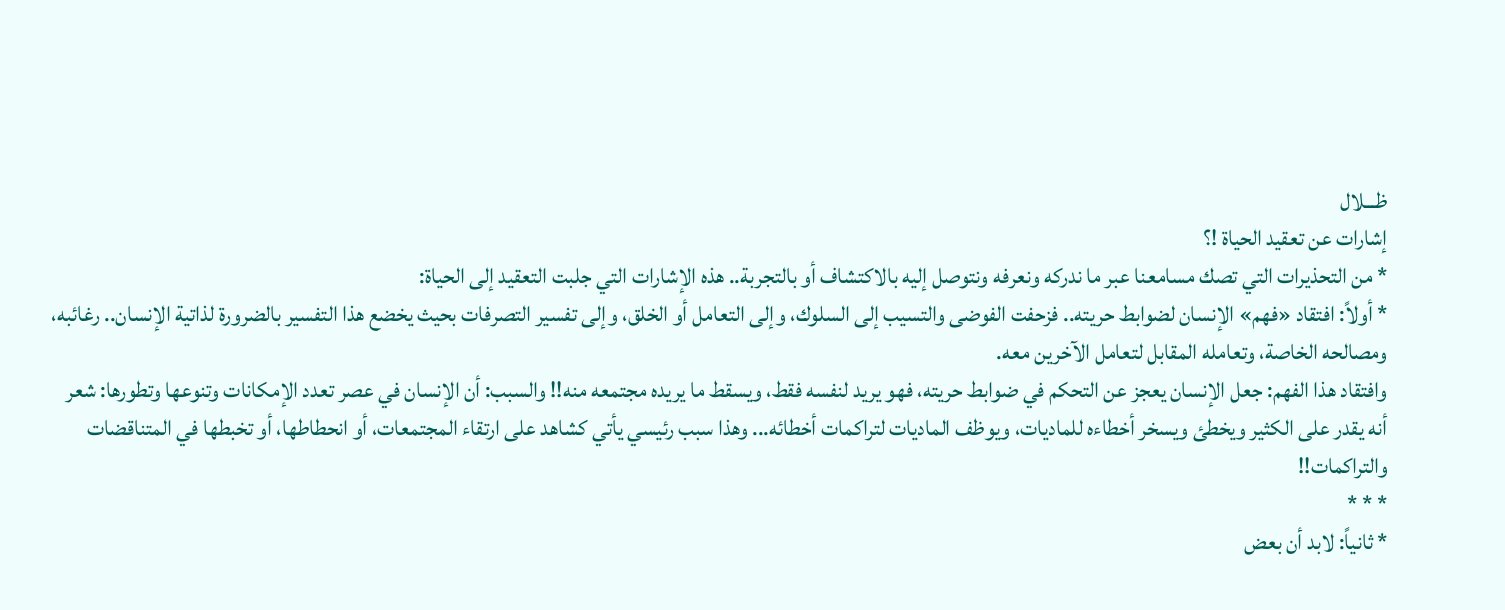ظـــلال
إشارات عن تعقيد الحياة !؟
* من التحذيرات التي تصك مسامعنا عبر ما ندركه ونعرفه ونتوصل إليه بالاكتشاف أو بالتجربة.. هذه الإشارات التي جلبت التعقيد إلى الحياة:
* أولاً: افتقاد «فهم» الإنسان لضوابط حريته.. فزحفت الفوضى والتسيب إلى السلوك، وإلى التعامل أو الخلق، وإلى تفسير التصرفات بحيث يخضع هذا التفسير بالضرورة لذاتية الإنسان.. رغائبه، ومصالحه الخاصة، وتعامله المقابل لتعامل الآخرين معه.
وافتقاد هذا الفهم: جعل الإنسان يعجز عن التحكم في ضوابط حريته، فهو يريد لنفسه فقط، ويسقط ما يريده مجتمعه منه!! والسبب: أن الإنسان في عصر تعدد الإمكانات وتنوعها وتطورها: شعر أنه يقدر على الكثير ويخطئ ويسخر أخطاءه للماديات، ويوظف الماديات لتراكمات أخطائه... وهذا سبب رئيسي يأتي كشاهد على ارتقاء المجتمعات، أو انحطاطها، أو تخبطها في المتناقضات والتراكمات!!
* * *
* ثانياً: لابد أن بعض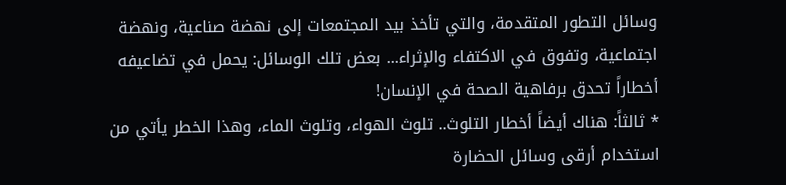وسائل التطور المتقدمة، والتي تأخذ بيد المجتمعات إلى نهضة صناعية، ونهضة اجتماعية، وتفوق في الاكتفاء والإثراء... بعض تلك الوسائل: يحمل في تضاعيفه أخطاراً تحدق برفاهية الصحة في الإنسان!
* ثالثاً: هناك أيضاً أخطار التلوث.. تلوث الهواء، وتلوث الماء، وهذا الخطر يأتي من استخدام أرقى وسائل الحضارة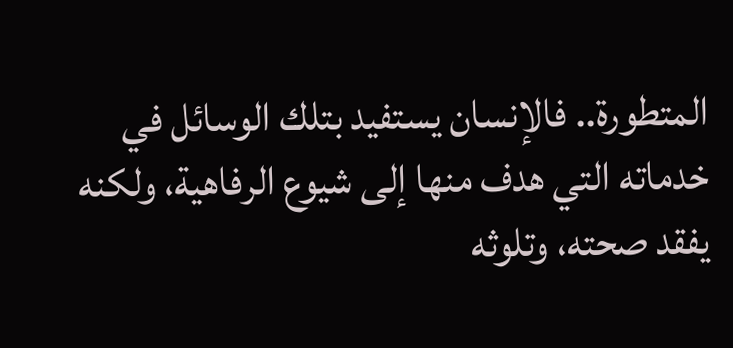المتطورة.. فالإنسان يستفيد بتلك الوسائل في خدماته التي هدف منها إلى شيوع الرفاهية، ولكنه يفقد صحته، وتلوثه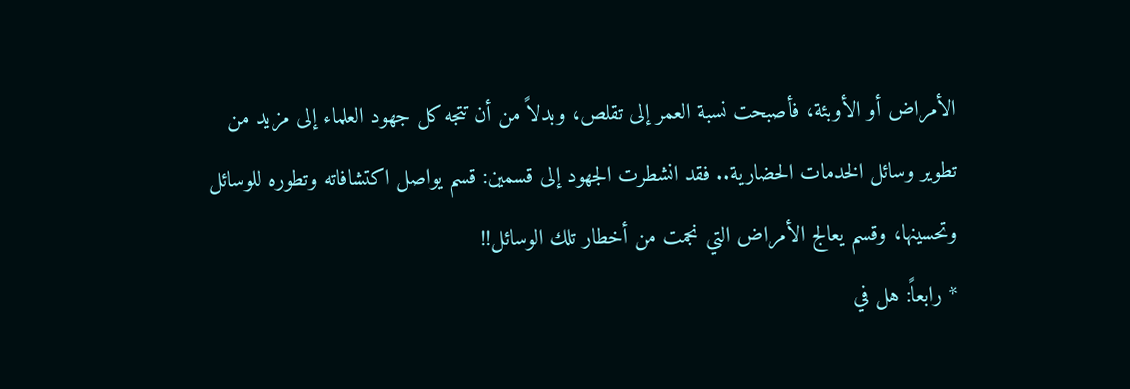الأمراض أو الأوبئة، فأصبحت نسبة العمر إلى تقلص، وبدلاً من أن تتجه كل جهود العلماء إلى مزيد من تطوير وسائل الخدمات الحضارية.. فقد انشطرت الجهود إلى قسمين: قسم يواصل اكتشافاته وتطوره للوسائل وتحسينها، وقسم يعالج الأمراض التي نجمت من أخطار تلك الوسائل!!
* رابعاً: هل في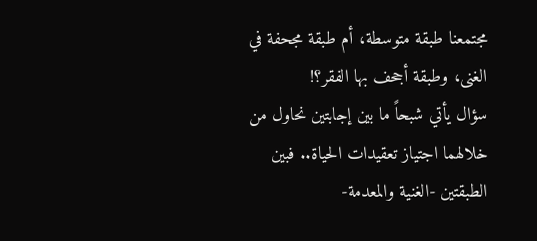مجتمعنا طبقة متوسطة، أم طبقة مجحفة في الغنى، وطبقة أجحف بها الفقر؟!
سؤال يأتي شبحاً ما بين إجابتين نحاول من خلالهما اجتياز تعقيدات الحياة.. فبين الطبقتين -الغنية والمعدمة-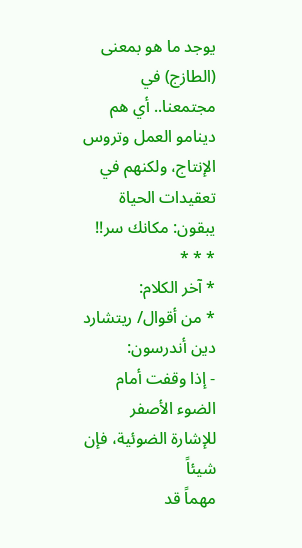يوجد ما هو بمعنى (الطازج) في مجتمعنا.. أي هم دينامو العمل وتروس الإنتاج، ولكنهم في تعقيدات الحياة يبقون: مكانك سر!!
* * *
* آخر الكلام:
* من أقوال/ ريتشارد دين أندرسون:
- إذا وقفت أمام الضوء الأصفر
للإشارة الضوئية، فإن شيئاً
مهماً قد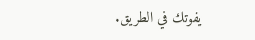يفوتك في الطريق.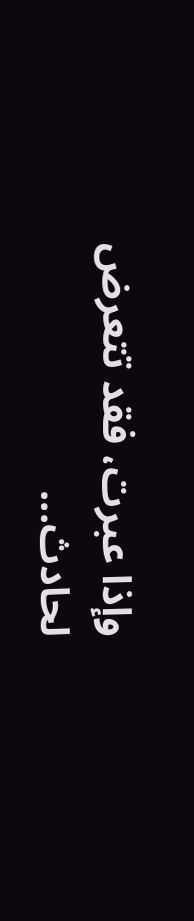وإذا عبرت، فقد تتعرض
لحادث...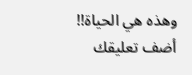وهذه هي الحياة!!
أضف تعليقك